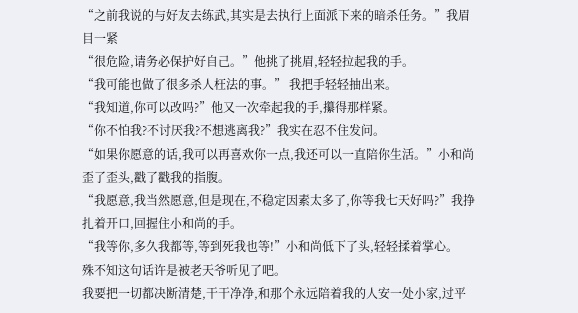“之前我说的与好友去练武,其实是去执行上面派下来的暗杀任务。”我眉目一紧
“很危险,请务必保护好自己。”他挑了挑眉,轻轻拉起我的手。
“我可能也做了很多杀人枉法的事。” 我把手轻轻抽出来。
“我知道,你可以改吗?”他又一次牵起我的手,攥得那样紧。
“你不怕我?不讨厌我?不想逃离我?”我实在忍不住发问。
“如果你愿意的话,我可以再喜欢你一点,我还可以一直陪你生活。”小和尚歪了歪头,戳了戳我的指腹。
“我愿意,我当然愿意,但是现在,不稳定因素太多了,你等我七天好吗?”我挣扎着开口,回握住小和尚的手。
“我等你,多久我都等,等到死我也等!”小和尚低下了头,轻轻揉着掌心。
殊不知这句话许是被老天爷听见了吧。
我要把一切都决断清楚,干干净净,和那个永远陪着我的人安一处小家,过平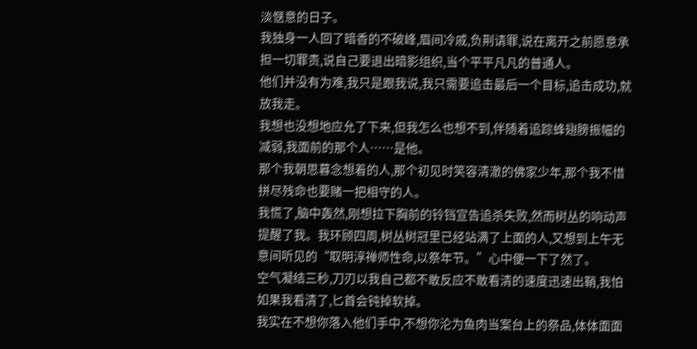淡惬意的日子。
我独身一人回了暗香的不破峰,眉间冷戚,负荆请罪,说在离开之前愿意承担一切罪责,说自己要退出暗影组织,当个平平凡凡的普通人。
他们并没有为难,我只是跟我说,我只需要追击最后一个目标,追击成功,就放我走。
我想也没想地应允了下来,但我怎么也想不到,伴随着追踪蜂翅膀振幅的减弱,我面前的那个人……是他。
那个我朝思暮念想着的人,那个初见时笑容清澈的佛家少年,那个我不惜拼尽残命也要赌一把相守的人。
我慌了,脑中轰然,刚想拉下胸前的铃铛宣告追杀失败,然而树丛的响动声提醒了我。我环顾四周,树丛树冠里已经站满了上面的人,又想到上午无意间听见的“取明淳禅师性命,以祭年节。”心中便一下了然了。
空气凝结三秒,刀刃以我自己都不敢反应不敢看清的速度迅速出鞘,我怕如果我看清了,匕首会钝掉软掉。
我实在不想你落入他们手中,不想你沦为鱼肉当案台上的祭品,体体面面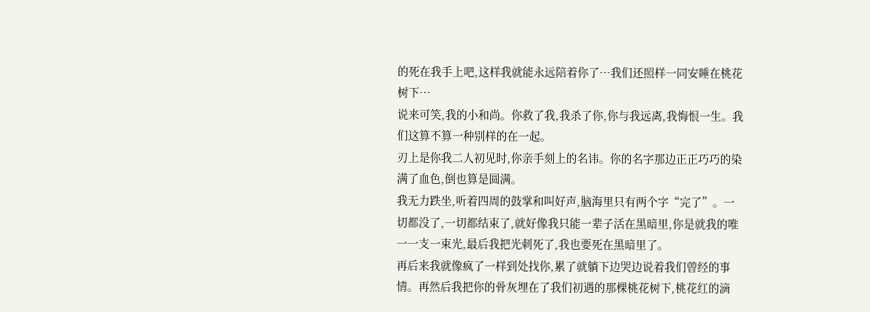的死在我手上吧,这样我就能永远陪着你了…我们还照样一同安睡在桃花树下…
说来可笑,我的小和尚。你救了我,我杀了你,你与我远离,我悔恨一生。我们这算不算一种别样的在一起。
刃上是你我二人初见时,你亲手刻上的名讳。你的名字那边正正巧巧的染满了血色,倒也算是圆满。
我无力跌坐,听着四周的鼓掌和叫好声,脑海里只有两个字“完了”。一切都没了,一切都结束了,就好像我只能一辈子活在黑暗里,你是就我的唯一一支一束光,最后我把光刺死了,我也要死在黑暗里了。
再后来我就像疯了一样到处找你,累了就躺下边哭边说着我们曾经的事情。再然后我把你的骨灰埋在了我们初遇的那棵桃花树下,桃花红的滴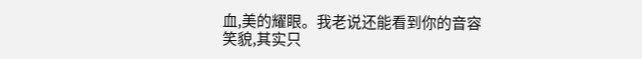血,美的耀眼。我老说还能看到你的音容笑貌,其实只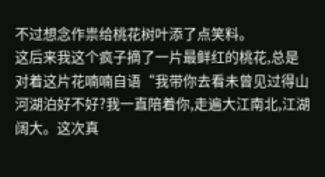不过想念作祟给桃花树叶添了点笑料。
这后来我这个疯子摘了一片最鲜红的桃花,总是对着这片花喃喃自语“我带你去看未曾见过得山河湖泊好不好?我一直陪着你,走遍大江南北,江湖阔大。这次真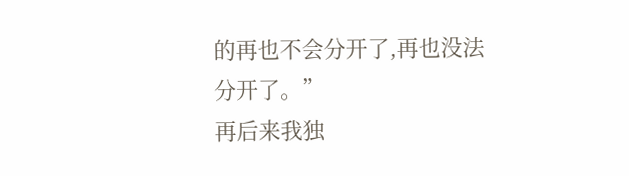的再也不会分开了,再也没法分开了。”
再后来我独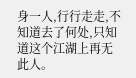身一人,行行走走,不知道去了何处,只知道这个江湖上再无此人。